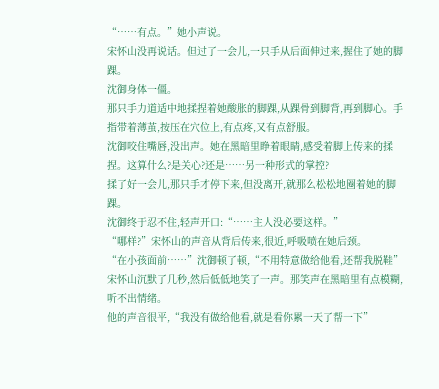“……有点。”她小声说。
宋怀山没再说话。但过了一会儿,一只手从后面伸过来,握住了她的脚踝。
沈御身体一僵。
那只手力道适中地揉捏着她酸胀的脚踝,从踝骨到脚背,再到脚心。手指带着薄茧,按压在穴位上,有点疼,又有点舒服。
沈御咬住嘴唇,没出声。她在黑暗里睁着眼睛,感受着脚上传来的揉捏。这算什么?是关心?还是……另一种形式的掌控?
揉了好一会儿,那只手才停下来,但没离开,就那么松松地圈着她的脚踝。
沈御终于忍不住,轻声开口:“……主人没必要这样。”
“哪样?”宋怀山的声音从背后传来,很近,呼吸喷在她后颈。
“在小孩面前……”沈御顿了顿,“不用特意做给他看,还帮我脱鞋”
宋怀山沉默了几秒,然后低低地笑了一声。那笑声在黑暗里有点模糊,听不出情绪。
他的声音很平,“我没有做给他看,就是看你累一天了帮一下”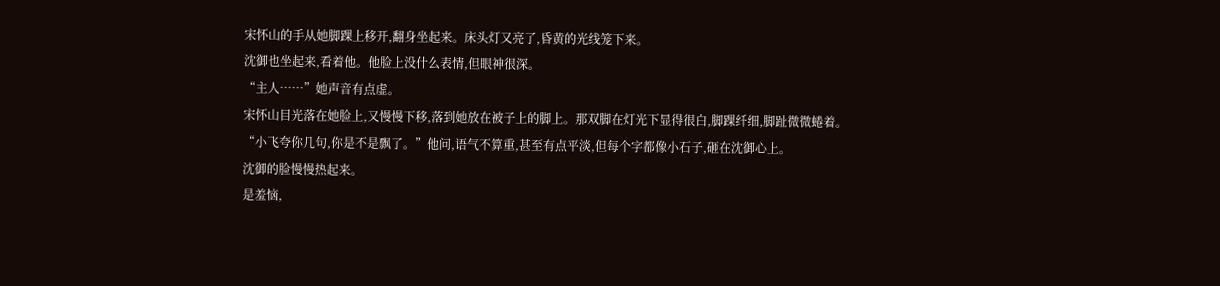宋怀山的手从她脚踝上移开,翻身坐起来。床头灯又亮了,昏黄的光线笼下来。
沈御也坐起来,看着他。他脸上没什么表情,但眼神很深。
“主人……”她声音有点虚。
宋怀山目光落在她脸上,又慢慢下移,落到她放在被子上的脚上。那双脚在灯光下显得很白,脚踝纤细,脚趾微微蜷着。
“小飞夸你几句,你是不是飘了。”他问,语气不算重,甚至有点平淡,但每个字都像小石子,砸在沈御心上。
沈御的脸慢慢热起来。
是羞恼,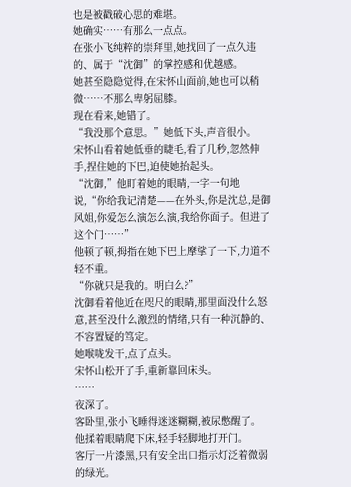也是被戳破心思的难堪。
她确实……有那么一点点。
在张小飞纯粹的崇拜里,她找回了一点久违的、属于“沈御”的掌控感和优越感。
她甚至隐隐觉得,在宋怀山面前,她也可以稍微……不那么卑躬屈膝。
现在看来,她错了。
“我没那个意思。”她低下头,声音很小。
宋怀山看着她低垂的睫毛,看了几秒,忽然伸手,捏住她的下巴,迫使她抬起头。
“沈御,”他盯着她的眼睛,一字一句地说,“你给我记清楚——在外头,你是沈总,是御风姐,你爱怎么演怎么演,我给你面子。但进了这个门……”
他顿了顿,拇指在她下巴上摩挲了一下,力道不轻不重。
“你就只是我的。明白么?”
沈御看着他近在咫尺的眼睛,那里面没什么怒意,甚至没什么激烈的情绪,只有一种沉静的、不容置疑的笃定。
她喉咙发干,点了点头。
宋怀山松开了手,重新靠回床头。
……
夜深了。
客卧里,张小飞睡得迷迷糊糊,被尿憋醒了。
他揉着眼睛爬下床,轻手轻脚地打开门。
客厅一片漆黑,只有安全出口指示灯泛着微弱的绿光。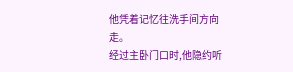他凭着记忆往洗手间方向走。
经过主卧门口时,他隐约听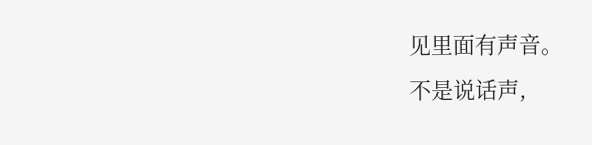见里面有声音。
不是说话声,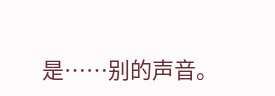是……别的声音。